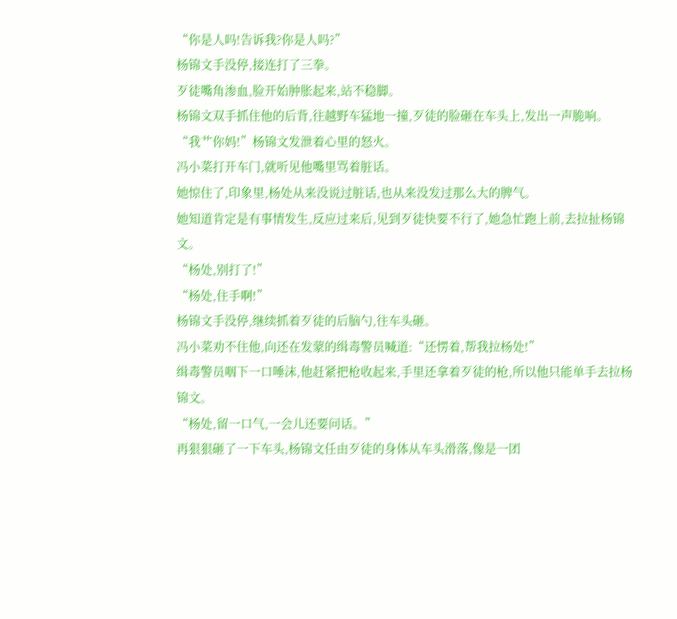“你是人吗!告诉我?你是人吗?”
杨锦文手没停,接连打了三拳。
歹徒嘴角渗血,脸开始肿胀起来,站不稳脚。
杨锦文双手抓住他的后背,往越野车猛地一撞,歹徒的脸砸在车头上,发出一声脆响。
“我艹你妈!”杨锦文发泄着心里的怒火。
冯小菜打开车门,就听见他嘴里骂着脏话。
她惊住了,印象里,杨处从来没说过脏话,也从来没发过那么大的脾气。
她知道肯定是有事情发生,反应过来后,见到歹徒快要不行了,她急忙跑上前,去拉扯杨锦文。
“杨处,别打了!”
“杨处,住手啊!”
杨锦文手没停,继续抓着歹徒的后脑勺,往车头砸。
冯小菜劝不住他,向还在发蒙的缉毒警员喊道:“还愣着,帮我拉杨处!”
缉毒警员咽下一口唾沫,他赶紧把枪收起来,手里还拿着歹徒的枪,所以他只能单手去拉杨锦文。
“杨处,留一口气,一会儿还要问话。”
再狠狠砸了一下车头,杨锦文任由歹徒的身体从车头滑落,像是一团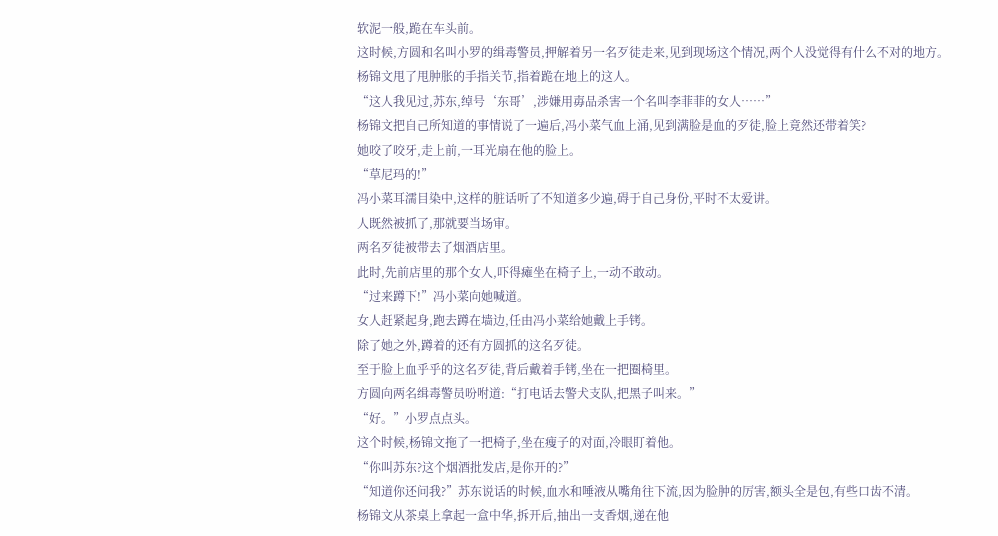软泥一般,跪在车头前。
这时候,方圆和名叫小罗的缉毒警员,押解着另一名歹徒走来,见到现场这个情况,两个人没觉得有什么不对的地方。
杨锦文甩了甩肿胀的手指关节,指着跪在地上的这人。
“这人我见过,苏东,绰号‘东哥’,涉嫌用毐品杀害一个名叫李菲菲的女人……”
杨锦文把自己所知道的事情说了一遍后,冯小菜气血上涌,见到满脸是血的歹徒,脸上竟然还带着笑?
她咬了咬牙,走上前,一耳光扇在他的脸上。
“草尼玛的!”
冯小菜耳濡目染中,这样的脏话听了不知道多少遍,碍于自己身份,平时不太爱讲。
人既然被抓了,那就要当场审。
两名歹徒被带去了烟酒店里。
此时,先前店里的那个女人,吓得瘫坐在椅子上,一动不敢动。
“过来蹲下!”冯小菜向她喊道。
女人赶紧起身,跑去蹲在墙边,任由冯小菜给她戴上手铐。
除了她之外,蹲着的还有方圆抓的这名歹徒。
至于脸上血乎乎的这名歹徒,背后戴着手铐,坐在一把圈椅里。
方圆向两名缉毒警员吩咐道:“打电话去警犬支队,把黑子叫来。”
“好。”小罗点点头。
这个时候,杨锦文拖了一把椅子,坐在瘦子的对面,冷眼盯着他。
“你叫苏东?这个烟酒批发店,是你开的?”
“知道你还问我?”苏东说话的时候,血水和唾液从嘴角往下流,因为脸肿的厉害,额头全是包,有些口齿不清。
杨锦文从茶桌上拿起一盒中华,拆开后,抽出一支香烟,递在他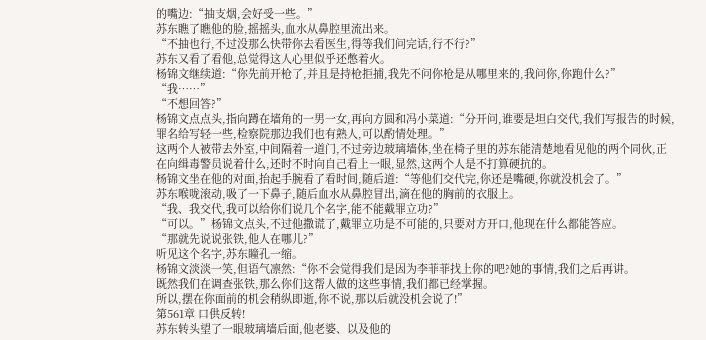的嘴边:“抽支烟,会好受一些。”
苏东瞧了瞧他的脸,摇摇头,血水从鼻腔里流出来。
“不抽也行,不过没那么快带你去看医生,得等我们问完话,行不行?”
苏东又看了看他,总觉得这人心里似乎还憋着火。
杨锦文继续道:“你先前开枪了,并且是持枪拒捕,我先不问你枪是从哪里来的,我问你,你跑什么?”
“我……”
“不想回答?”
杨锦文点点头,指向蹲在墙角的一男一女,再向方圆和冯小菜道:“分开问,谁要是坦白交代,我们写报告的时候,罪名给写轻一些,检察院那边我们也有熟人,可以酌情处理。”
这两个人被带去外室,中间隔着一道门,不过旁边玻璃墙体,坐在椅子里的苏东能清楚地看见他的两个同伙,正在向缉毒警员说着什么,还时不时向自己看上一眼,显然,这两个人是不打算硬抗的。
杨锦文坐在他的对面,抬起手腕看了看时间,随后道:“等他们交代完,你还是嘴硬,你就没机会了。”
苏东喉咙滚动,吸了一下鼻子,随后血水从鼻腔冒出,滴在他的胸前的衣服上。
“我、我交代,我可以给你们说几个名字,能不能戴罪立功?”
“可以。”杨锦文点头,不过他撒谎了,戴罪立功是不可能的,只要对方开口,他现在什么都能答应。
“那就先说说张铁,他人在哪儿?”
听见这个名字,苏东瞳孔一缩。
杨锦文淡淡一笑,但语气凛然:“你不会觉得我们是因为李菲菲找上你的吧?她的事情,我们之后再讲。
既然我们在调查张铁,那么你们这帮人做的这些事情,我们都已经掌握。
所以,摆在你面前的机会稍纵即逝,你不说,那以后就没机会说了!”
第561章 口供反转!
苏东转头望了一眼玻璃墙后面,他老婆、以及他的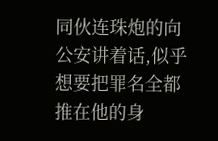同伙连珠炮的向公安讲着话,似乎想要把罪名全都推在他的身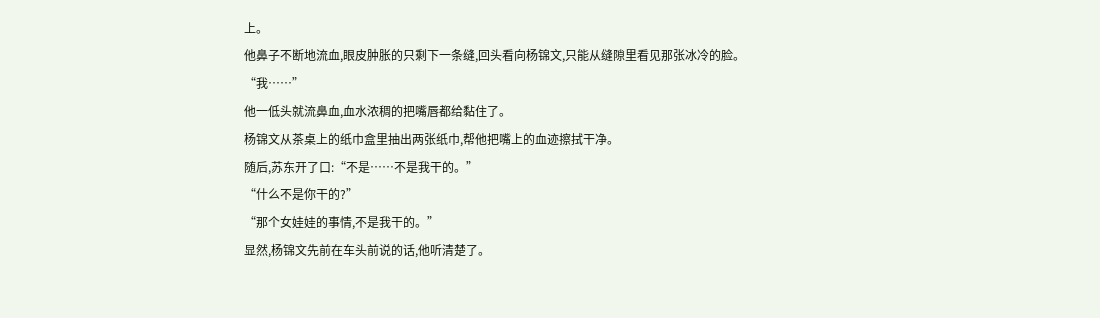上。
他鼻子不断地流血,眼皮肿胀的只剩下一条缝,回头看向杨锦文,只能从缝隙里看见那张冰冷的脸。
“我……”
他一低头就流鼻血,血水浓稠的把嘴唇都给黏住了。
杨锦文从茶桌上的纸巾盒里抽出两张纸巾,帮他把嘴上的血迹擦拭干净。
随后,苏东开了口:“不是……不是我干的。”
“什么不是你干的?”
“那个女娃娃的事情,不是我干的。”
显然,杨锦文先前在车头前说的话,他听清楚了。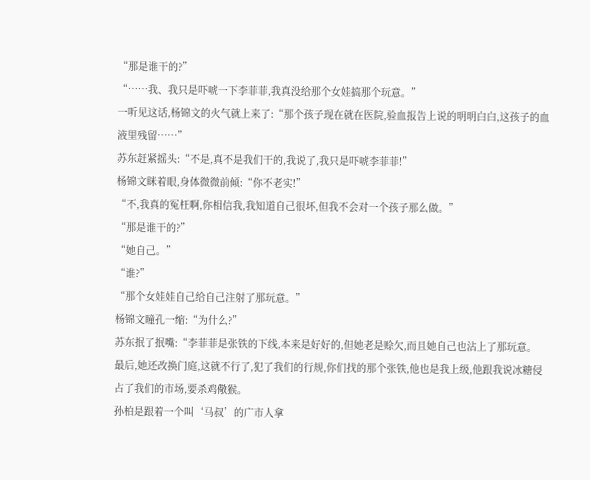“那是谁干的?”
“……我、我只是吓唬一下李菲菲,我真没给那个女娃搞那个玩意。”
一听见这话,杨锦文的火气就上来了:“那个孩子现在就在医院,验血报告上说的明明白白,这孩子的血液里残留……”
苏东赶紧摇头:“不是,真不是我们干的,我说了,我只是吓唬李菲菲!”
杨锦文眯着眼,身体微微前倾:“你不老实!”
“不,我真的冤枉啊,你相信我,我知道自己很坏,但我不会对一个孩子那么做。”
“那是谁干的?”
“她自己。”
“谁?”
“那个女娃娃自己给自己注射了那玩意。”
杨锦文瞳孔一缩:“为什么?”
苏东抿了抿嘴:“李菲菲是张铁的下线,本来是好好的,但她老是赊欠,而且她自己也沾上了那玩意。
最后,她还改换门庭,这就不行了,犯了我们的行规,你们找的那个张铁,他也是我上级,他跟我说冰糖侵占了我们的市场,要杀鸡儆猴。
孙柏是跟着一个叫‘马叔’的广市人拿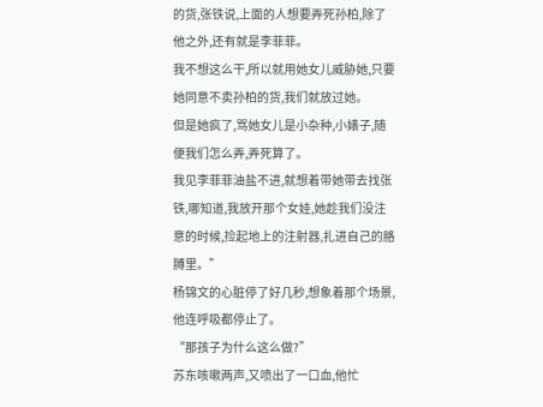的货,张铁说,上面的人想要弄死孙柏,除了他之外,还有就是李菲菲。
我不想这么干,所以就用她女儿威胁她,只要她同意不卖孙柏的货,我们就放过她。
但是她疯了,骂她女儿是小杂种,小婊子,随便我们怎么弄,弄死算了。
我见李菲菲油盐不进,就想着带她带去找张铁,哪知道,我放开那个女娃,她趁我们没注意的时候,捡起地上的注射器,扎进自己的胳膊里。”
杨锦文的心脏停了好几秒,想象着那个场景,他连呼吸都停止了。
“那孩子为什么这么做?”
苏东咳嗽两声,又喷出了一口血,他忙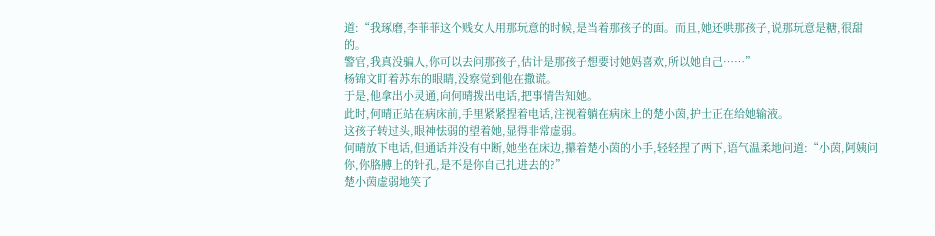道:“我琢磨,李菲菲这个贱女人用那玩意的时候,是当着那孩子的面。而且,她还哄那孩子,说那玩意是糖,很甜的。
警官,我真没骗人,你可以去问那孩子,估计是那孩子想要讨她妈喜欢,所以她自己……”
杨锦文盯着苏东的眼睛,没察觉到他在撒谎。
于是,他拿出小灵通,向何晴拨出电话,把事情告知她。
此时,何晴正站在病床前,手里紧紧捏着电话,注视着躺在病床上的楚小茵,护士正在给她输液。
这孩子转过头,眼神怯弱的望着她,显得非常虚弱。
何晴放下电话,但通话并没有中断,她坐在床边,攥着楚小茵的小手,轻轻捏了两下,语气温柔地问道:“小茵,阿姨问你,你胳膊上的针孔,是不是你自己扎进去的?”
楚小茵虚弱地笑了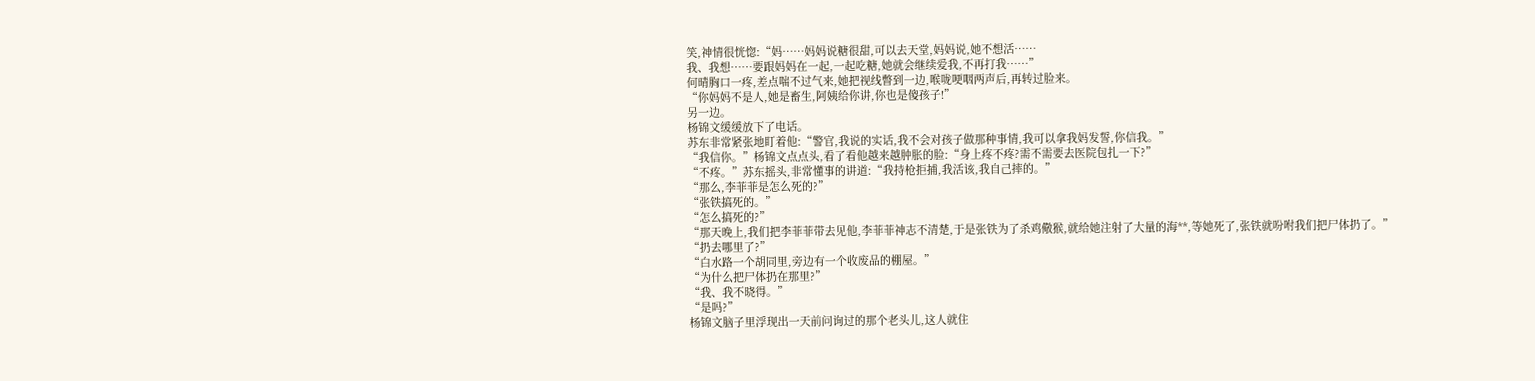笑,神情很恍惚:“妈……妈妈说糖很甜,可以去天堂,妈妈说,她不想活……
我、我想……要跟妈妈在一起,一起吃糖,她就会继续爱我,不再打我……”
何晴胸口一疼,差点喘不过气来,她把视线瞥到一边,喉咙哽咽两声后,再转过脸来。
“你妈妈不是人,她是畜生,阿姨给你讲,你也是傻孩子!”
另一边。
杨锦文缓缓放下了电话。
苏东非常紧张地盯着他:“警官,我说的实话,我不会对孩子做那种事情,我可以拿我妈发誓,你信我。”
“我信你。”杨锦文点点头,看了看他越来越肿胀的脸:“身上疼不疼?需不需要去医院包扎一下?”
“不疼。”苏东摇头,非常懂事的讲道:“我持枪拒捕,我活该,我自己摔的。”
“那么,李菲菲是怎么死的?”
“张铁搞死的。”
“怎么搞死的?”
“那天晚上,我们把李菲菲带去见他,李菲菲神志不清楚,于是张铁为了杀鸡儆猴,就给她注射了大量的海**,等她死了,张铁就吩咐我们把尸体扔了。”
“扔去哪里了?”
“白水路一个胡同里,旁边有一个收废品的棚屋。”
“为什么把尸体扔在那里?”
“我、我不晓得。”
“是吗?”
杨锦文脑子里浮现出一天前问询过的那个老头儿,这人就住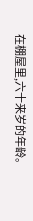在棚屋里,六十来岁的年龄。